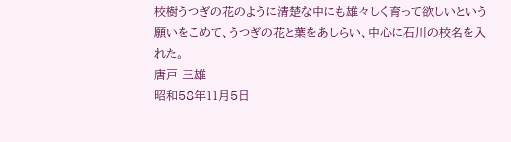校樹うつぎの花のように清楚な中にも雄々しく育って欲しいという願いをこめて、うつぎの花と葉をあしらい、中心に石川の校名を入れた。
唐戸 三雄
昭和58年11月5日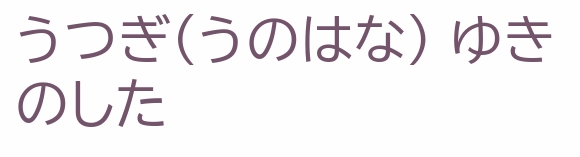うつぎ(うのはな) ゆきのした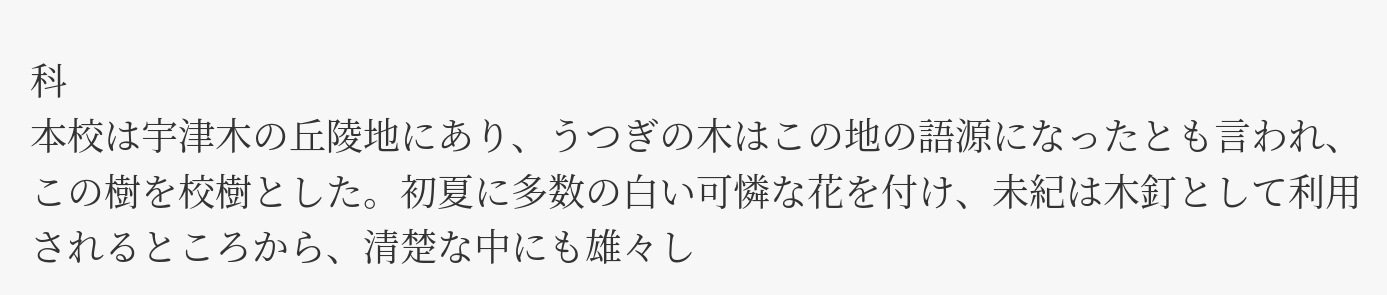科
本校は宇津木の丘陵地にあり、うつぎの木はこの地の語源になったとも言われ、この樹を校樹とした。初夏に多数の白い可憐な花を付け、未紀は木釘として利用されるところから、清楚な中にも雄々し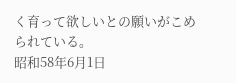く育って欲しいとの願いがこめられている。
昭和58年6月1日